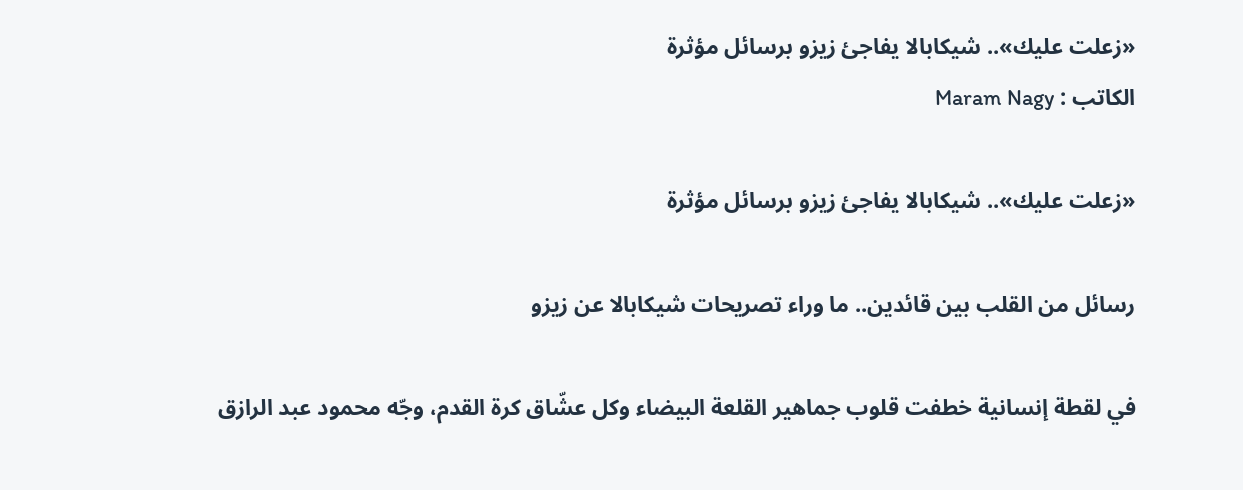«زعلت عليك».. شيكابالا يفاجئ زيزو برسائل مؤثرة
الكاتب : Maram Nagy

«زعلت عليك».. شيكابالا يفاجئ زيزو برسائل مؤثرة

رسائل من القلب بين قائدين.. ما وراء تصريحات شيكابالا عن زيزو

في لقطة إنسانية خطفت قلوب جماهير القلعة البيضاء وكل عشّاق كرة القدم، وجّه محمود عبد الرازق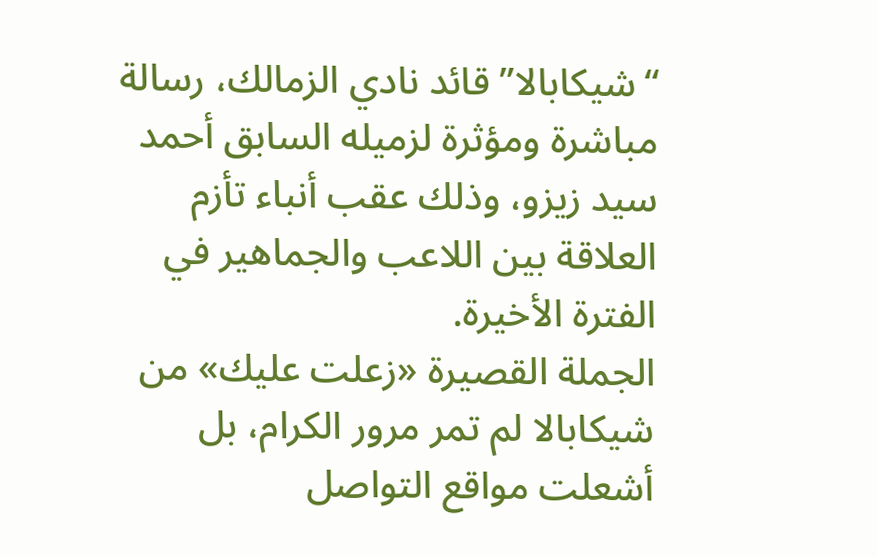“شيكابالا” قائد نادي الزمالك، رسالة مباشرة ومؤثرة لزميله السابق أحمد سيد زيزو، وذلك عقب أنباء تأزم العلاقة بين اللاعب والجماهير في الفترة الأخيرة.
الجملة القصيرة «زعلت عليك» من شيكابالا لم تمر مرور الكرام، بل أشعلت مواقع التواصل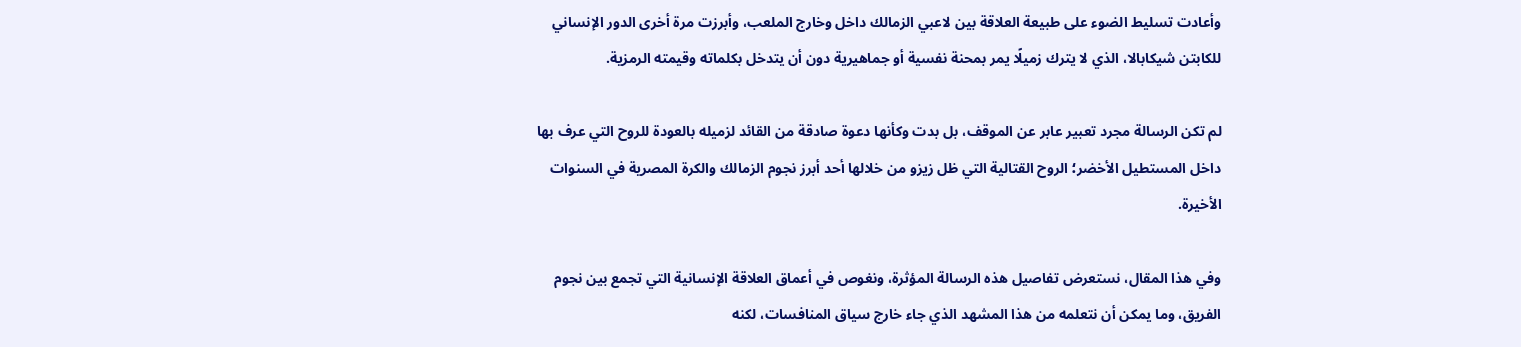وأعادت تسليط الضوء على طبيعة العلاقة بين لاعبي الزمالك داخل وخارج الملعب، وأبرزت مرة أخرى الدور الإنساني للكابتن شيكابالا، الذي لا يترك زميلًا يمر بمحنة نفسية أو جماهيرية دون أن يتدخل بكلماته وقيمته الرمزية.

لم تكن الرسالة مجرد تعبير عابر عن الموقف، بل بدت وكأنها دعوة صادقة من القائد لزميله بالعودة للروح التي عرف بها داخل المستطيل الأخضر؛ الروح القتالية التي ظل زيزو من خلالها أحد أبرز نجوم الزمالك والكرة المصرية في السنوات الأخيرة.

وفي هذا المقال، نستعرض تفاصيل هذه الرسالة المؤثرة، ونغوص في أعماق العلاقة الإنسانية التي تجمع بين نجوم الفريق، وما يمكن أن نتعلمه من هذا المشهد الذي جاء خارج سياق المنافسات، لكنه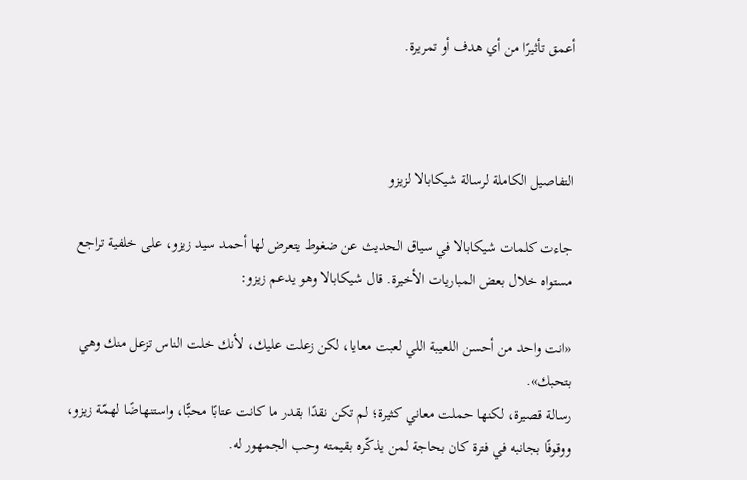أعمق تأثيرًا من أي هدف أو تمريرة.



التفاصيل الكاملة لرسالة شيكابالا لزيزو

جاءت كلمات شيكابالا في سياق الحديث عن ضغوط يتعرض لها أحمد سيد زيزو، على خلفية تراجع مستواه خلال بعض المباريات الأخيرة. قال شيكابالا وهو يدعم زيزو:

«انت واحد من أحسن اللعيبة اللي لعبت معايا، لكن زعلت عليك، لأنك خلت الناس تزعل منك وهي بتحبك».
رسالة قصيرة، لكنها حملت معاني كثيرة؛ لم تكن نقدًا بقدر ما كانت عتابًا محبًّا، واستنهاضًا لهمّة زيزو، ووقوفًا بجانبه في فترة كان بحاجة لمن يذكّره بقيمته وحب الجمهور له.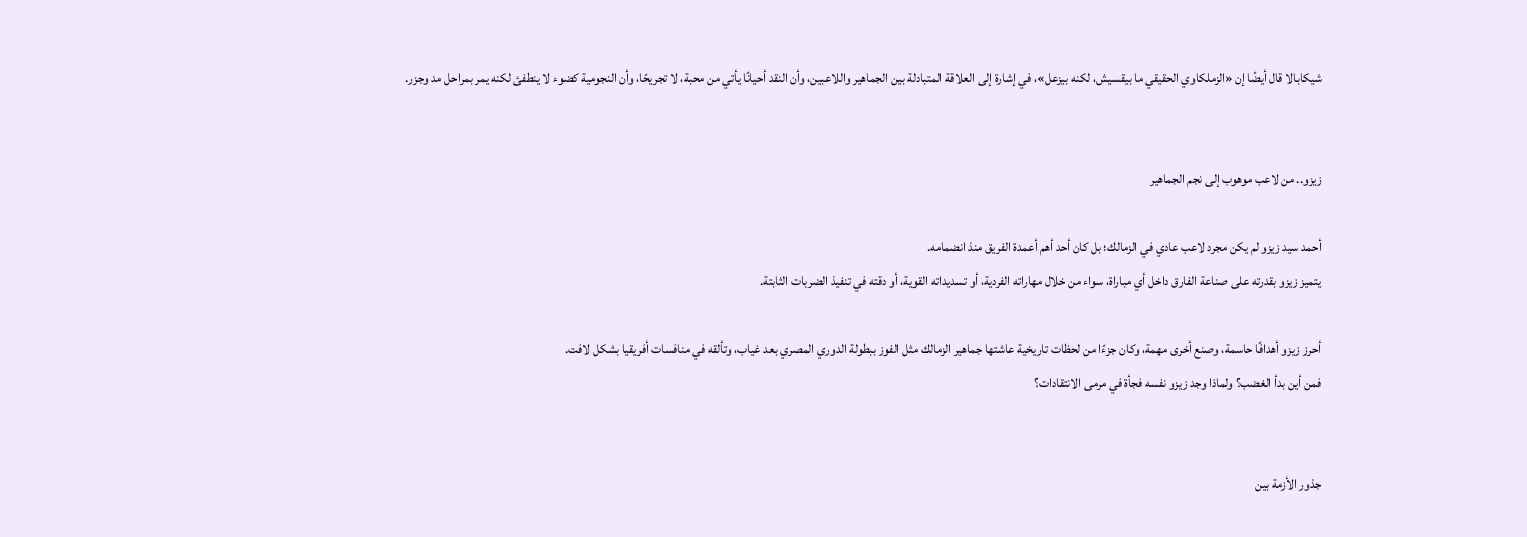شيكابالا قال أيضًا إن «الزملكاوي الحقيقي ما بيقسيش، لكنه بيزعل»، في إشارة إلى العلاقة المتبادلة بين الجماهير واللاعبين، وأن النقد أحيانًا يأتي من محبة، لا تجريحًا، وأن النجومية كضوء لا ينطفئ لكنه يمر بمراحل مد وجزر.


زيزو.. من لاعب موهوب إلى نجم الجماهير

أحمد سيد زيزو لم يكن مجرد لاعب عادي في الزمالك؛ بل كان أحد أهم أعمدة الفريق منذ انضمامه.
يتميز زيزو بقدرته على صناعة الفارق داخل أي مباراة، سواء من خلال مهاراته الفردية، أو تسديداته القوية، أو دقته في تنفيذ الضربات الثابتة.

أحرز زيزو أهدافًا حاسمة، وصنع أخرى مهمة، وكان جزءًا من لحظات تاريخية عاشتها جماهير الزمالك مثل الفوز ببطولة الدوري المصري بعد غياب، وتألقه في منافسات أفريقيا بشكل لافت.
فمن أين بدأ الغضب؟ ولماذا وجد زيزو نفسه فجأة في مرمى الانتقادات؟


جذور الأزمة بين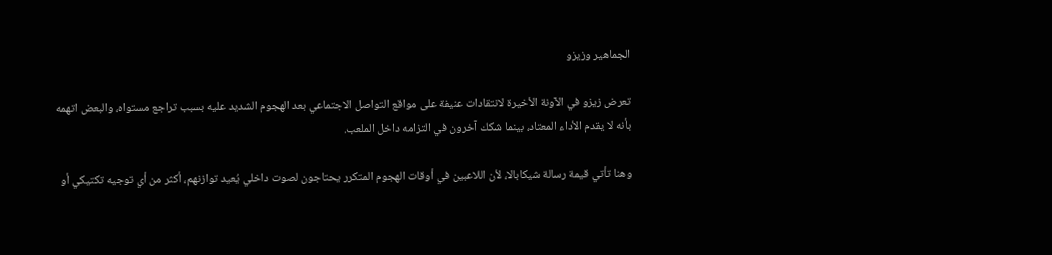الجماهير وزيزو

تعرض زيزو في الآونة الأخيرة لانتقادات عنيفة على مواقع التواصل الاجتماعي بعد الهجوم الشديد عليه بسبب تراجع مستواه، والبعض اتهمه بأنه لا يقدم الأداء المعتاد، بينما شكك آخرون في التزامه داخل الملعب.

وهنا تأتي قيمة رسالة شيكابالا، لأن اللاعبين في أوقات الهجوم المتكرر يحتاجون لصوت داخلي يُعيد توازنهم، أكثر من أي توجيه تكتيكي أو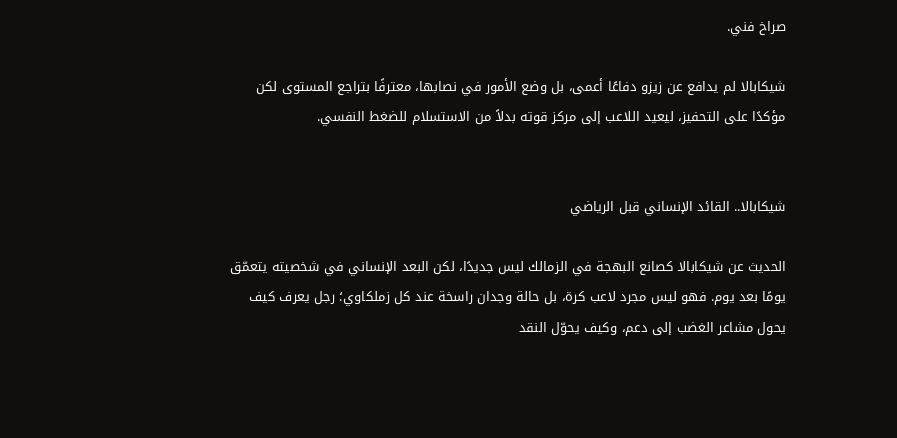صراخ فني.

شيكابالا لم يدافع عن زيزو دفاعًا أعمى، بل وضع الأمور في نصابها، معترفًا بتراجع المستوى لكن مؤكدًا على التحفيز، ليعيد اللاعب إلى مركز قوته بدلاً من الاستسلام للضغط النفسي.


شيكابالا.. القائد الإنساني قبل الرياضي

الحديث عن شيكابالا كصانع البهجة في الزمالك ليس جديدًا، لكن البعد الإنساني في شخصيته يتعمّق يومًا بعد يوم. فهو ليس مجرد لاعب كرة، بل حالة وجدان راسخة عند كل زملكاوي؛ رجل يعرف كيف يحول مشاعر الغضب إلى دعم، وكيف يحوّل النقد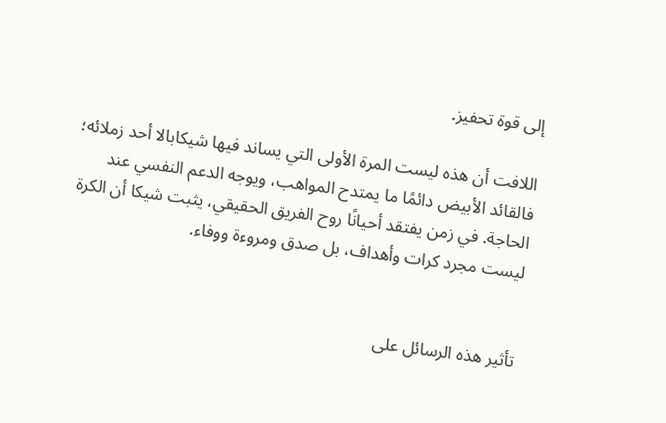إلى قوة تحفيز.

اللافت أن هذه ليست المرة الأولى التي يساند فيها شيكابالا أحد زملائه؛ فالقائد الأبيض دائمًا ما يمتدح المواهب، ويوجه الدعم النفسي عند الحاجة. في زمن يفتقد أحيانًا روح الفريق الحقيقي، يثبت شيكا أن الكرة ليست مجرد كرات وأهداف، بل صدق ومروءة ووفاء.


تأثير هذه الرسائل على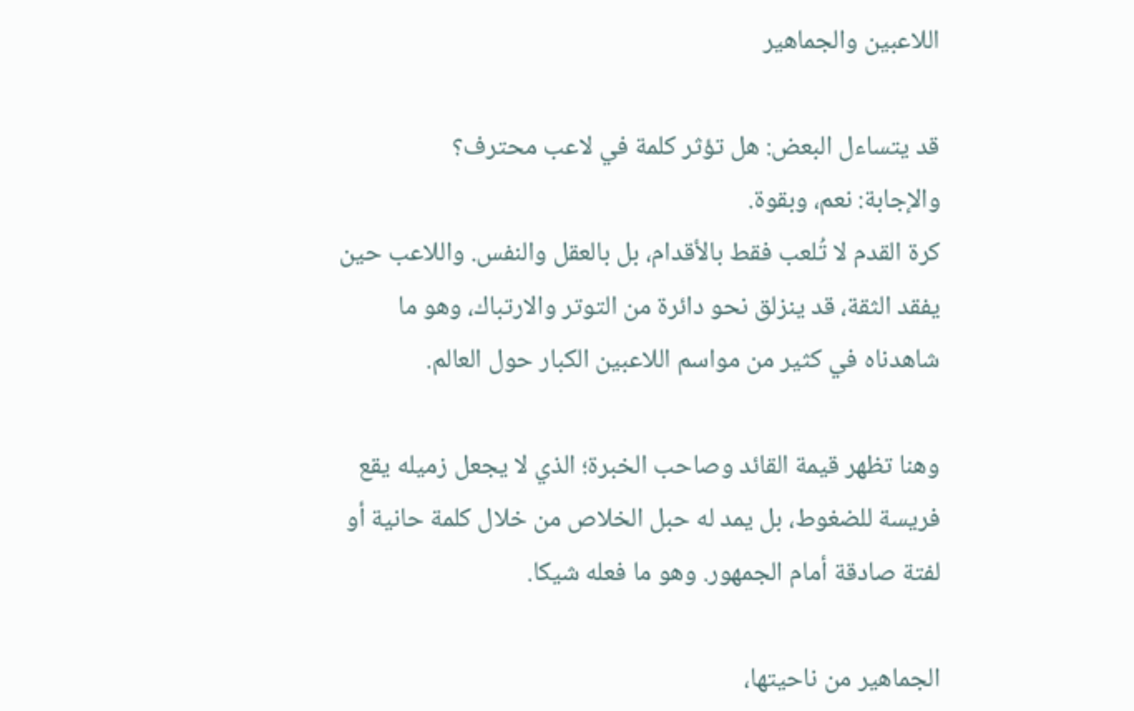اللاعبين والجماهير

قد يتساءل البعض: هل تؤثر كلمة في لاعب محترف؟
والإجابة: نعم، وبقوة.
كرة القدم لا تُلعب فقط بالأقدام، بل بالعقل والنفس. واللاعب حين يفقد الثقة، قد ينزلق نحو دائرة من التوتر والارتباك، وهو ما شاهدناه في كثير من مواسم اللاعبين الكبار حول العالم.

وهنا تظهر قيمة القائد وصاحب الخبرة؛ الذي لا يجعل زميله يقع فريسة للضغوط، بل يمد له حبل الخلاص من خلال كلمة حانية أو لفتة صادقة أمام الجمهور. وهو ما فعله شيكا.

الجماهير من ناحيتها،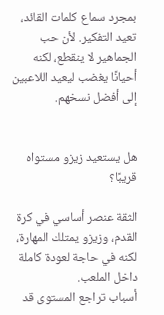بمجرد سماع كلمات القائد، تعيد التفكير. لأن حب الجماهير لا ينقطع، لكنه أحيانًا يغضب ليعيد اللاعبين إلى أفضل نسخهم.


هل يستعيد زيزو مستواه قريبًا؟

الثقة عنصر أساسي في كرة القدم، وزيزو يمتلك المهارة، لكنه في حاجة لعودة كاملة داخل الملعب.
أسباب تراجع المستوى قد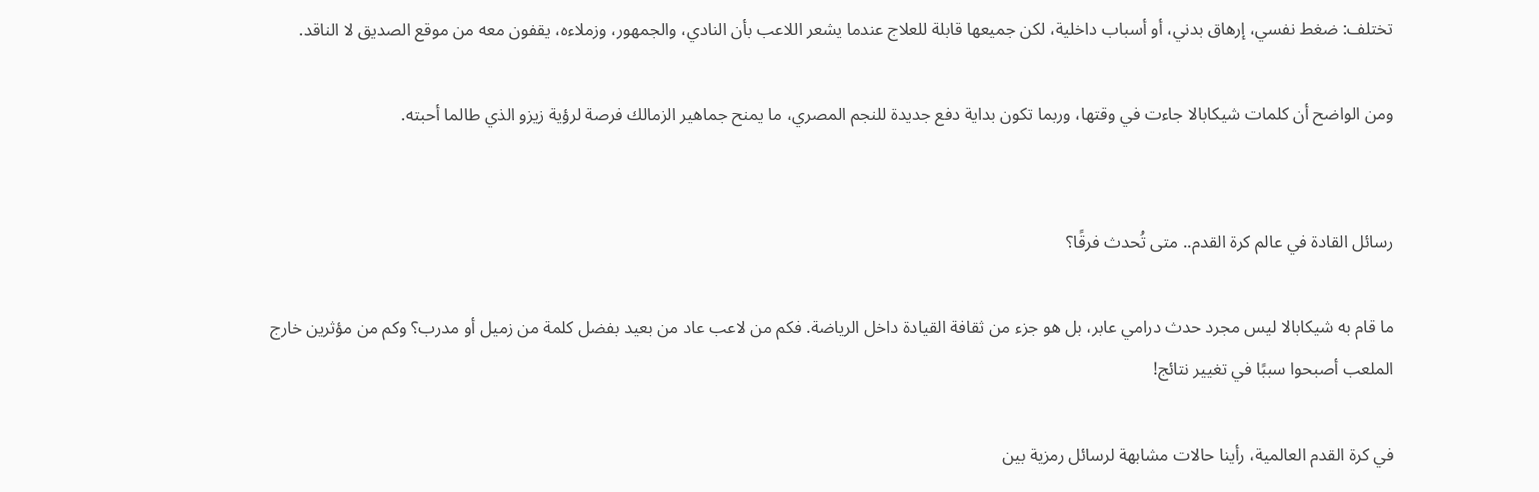تختلف: ضغط نفسي، إرهاق بدني، أو أسباب داخلية، لكن جميعها قابلة للعلاج عندما يشعر اللاعب بأن النادي، والجمهور، وزملاءه، يقفون معه من موقع الصديق لا الناقد.

ومن الواضح أن كلمات شيكابالا جاءت في وقتها، وربما تكون بداية دفع جديدة للنجم المصري، ما يمنح جماهير الزمالك فرصة لرؤية زيزو الذي طالما أحبته.


رسائل القادة في عالم كرة القدم.. متى تُحدث فرقًا؟

ما قام به شيكابالا ليس مجرد حدث درامي عابر، بل هو جزء من ثقافة القيادة داخل الرياضة. فكم من لاعب عاد من بعيد بفضل كلمة من زميل أو مدرب؟ وكم من مؤثرين خارج الملعب أصبحوا سببًا في تغيير نتائج!

في كرة القدم العالمية، رأينا حالات مشابهة لرسائل رمزية بين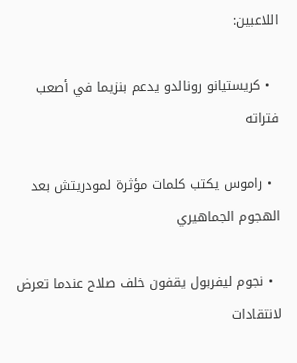اللاعبين:

  • كريستيانو رونالدو يدعم بنزيما في أصعب فتراته

  • راموس يكتب كلمات مؤثرة لمودريتش بعد الهجوم الجماهيري

  • نجوم ليفربول يقفون خلف صلاح عندما تعرض لانتقادات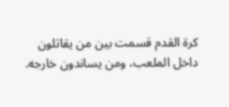كرة القدم قسمت بين من يقاتلون داخل الملعب، ومن يساندون خارجه.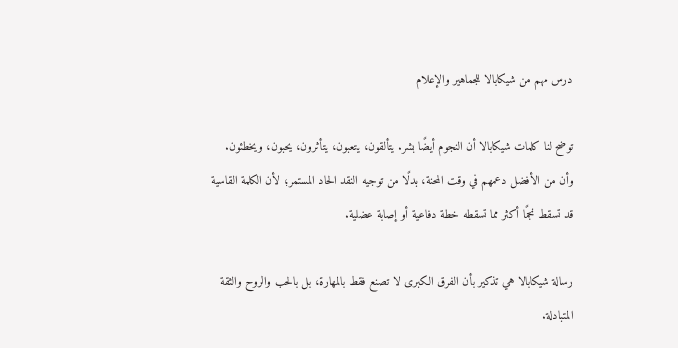درس مهم من شيكابالا للجماهير والإعلام

توضح لنا كلمات شيكابالا أن النجوم أيضًا بشر. يتألقون، يتعبون، يتأثرون، يحبون، ويخطئون.
وأن من الأفضل دعمهم في وقت المحنة، بدلًا من توجيه النقد الحاد المستمر؛ لأن الكلمة القاسية قد تسقط نجمًا أكثر مما تسقطه خطة دفاعية أو إصابة عضلية.

رسالة شيكابالا هي تذكير بأن الفرق الكبرى لا تصنع فقط بالمهارة، بل بالحب والروح والثقة المتبادلة.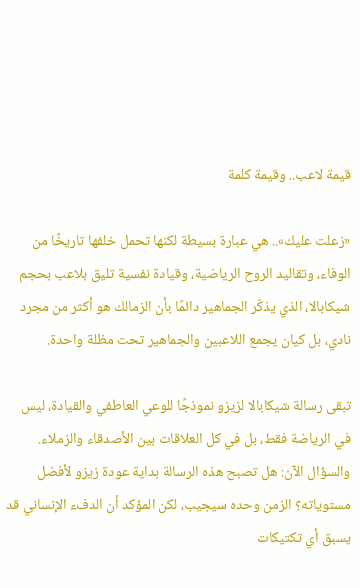قيمة لاعب.. وقيمة كلمة

«زعلت عليك».. هي عبارة بسيطة لكنها تحمل خلفها تاريخًا من الوفاء، وتقاليد الروح الرياضية، وقيادة نفسية تليق بلاعب بحجم شيكابالا، الذي يذكّر الجماهير دائمًا بأن الزمالك هو أكثر من مجرد نادي، بل كيان يجمع اللاعبين والجماهير تحت مظلة واحدة.

تبقى رسالة شيكابالا لزيزو نموذجًا للوعي العاطفي والقيادة، ليس في الرياضة فقط، بل في كل العلاقات بين الأصدقاء والزملاء.
والسؤال الآن: هل تصبح هذه الرسالة بداية عودة زيزو لأفضل مستوياته؟ الزمن وحده سيجيب، لكن المؤكد أن الدفء الإنساني قد يسبق أي تكتيكات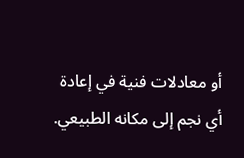أو معادلات فنية في إعادة أي نجم إلى مكانه الطبيعي.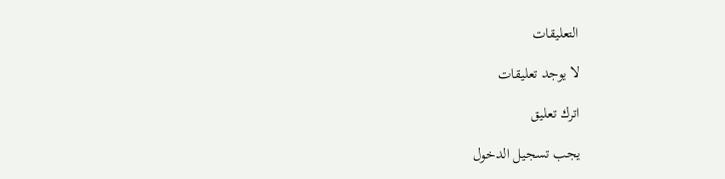التعليقات

لا يوجد تعليقات

اترك تعليق

يجب تسجيل الدخول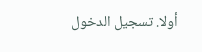أولا. تسجيل الدخول